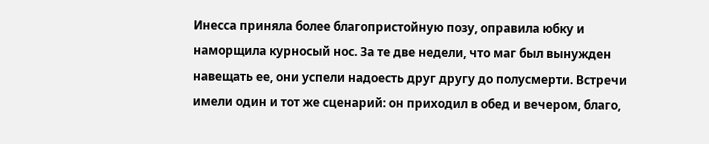Инесса приняла более благопристойную позу, оправила юбку и наморщила курносый нос. За те две недели, что маг был вынужден навещать ее, они успели надоесть друг другу до полусмерти. Встречи имели один и тот же сценарий: он приходил в обед и вечером, благо,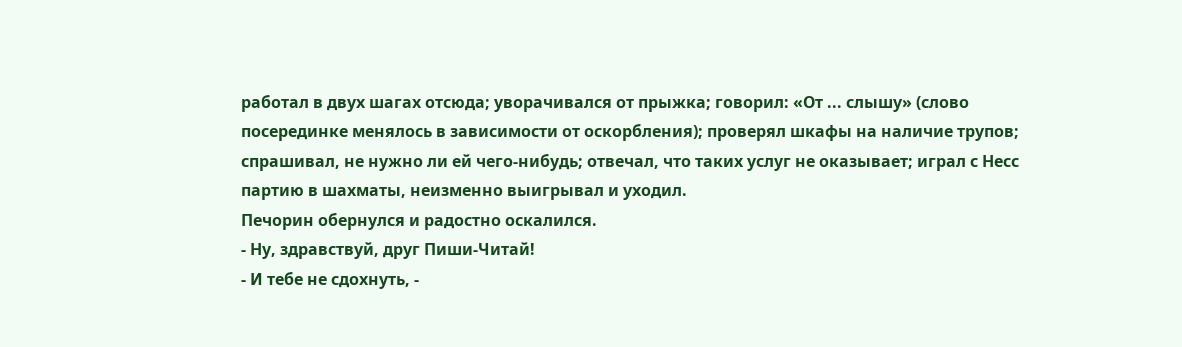работал в двух шагах отсюда; уворачивался от прыжка; говорил: «От ... слышу» (слово посерединке менялось в зависимости от оскорбления); проверял шкафы на наличие трупов; спрашивал, не нужно ли ей чего-нибудь; отвечал, что таких услуг не оказывает; играл с Несс партию в шахматы, неизменно выигрывал и уходил.
Печорин обернулся и радостно оскалился.
- Ну, здравствуй, друг Пиши-Читай!
- И тебе не сдохнуть, -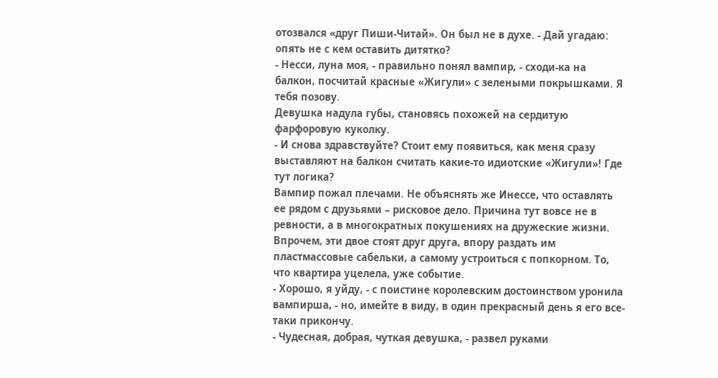отозвался «друг Пиши-Читай». Он был не в духе. - Дай угадаю: опять не с кем оставить дитятко?
- Несси, луна моя, - правильно понял вампир, - сходи-ка на балкон, посчитай красные «Жигули» с зелеными покрышками. Я тебя позову.
Девушка надула губы, становясь похожей на сердитую фарфоровую куколку.
- И снова здравствуйте? Стоит ему появиться, как меня сразу выставляют на балкон считать какие-то идиотские «Жигули»! Где тут логика?
Вампир пожал плечами. Не объяснять же Инессе, что оставлять ее рядом с друзьями – рисковое дело. Причина тут вовсе не в ревности, а в многократных покушениях на дружеские жизни. Впрочем, эти двое стоят друг друга, впору раздать им пластмассовые сабельки, а самому устроиться с попкорном. То, что квартира уцелела, уже событие.
- Хорошо, я уйду, - с поистине королевским достоинством уронила вампирша, - но, имейте в виду, в один прекрасный день я его все-таки прикончу.
- Чудесная, добрая, чуткая девушка, - развел руками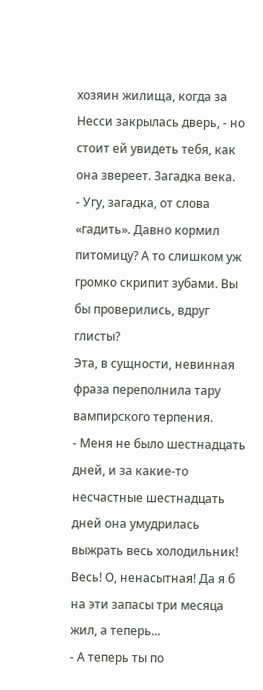хозяин жилища, когда за Несси закрылась дверь, - но стоит ей увидеть тебя, как она звереет. Загадка века.
- Угу, загадка, от слова «гадить». Давно кормил питомицу? А то слишком уж громко скрипит зубами. Вы бы проверились, вдруг глисты?
Эта, в сущности, невинная фраза переполнила тару вампирского терпения.
- Меня не было шестнадцать дней, и за какие-то несчастные шестнадцать дней она умудрилась выжрать весь холодильник! Весь! О, ненасытная! Да я б на эти запасы три месяца жил, а теперь...
- А теперь ты по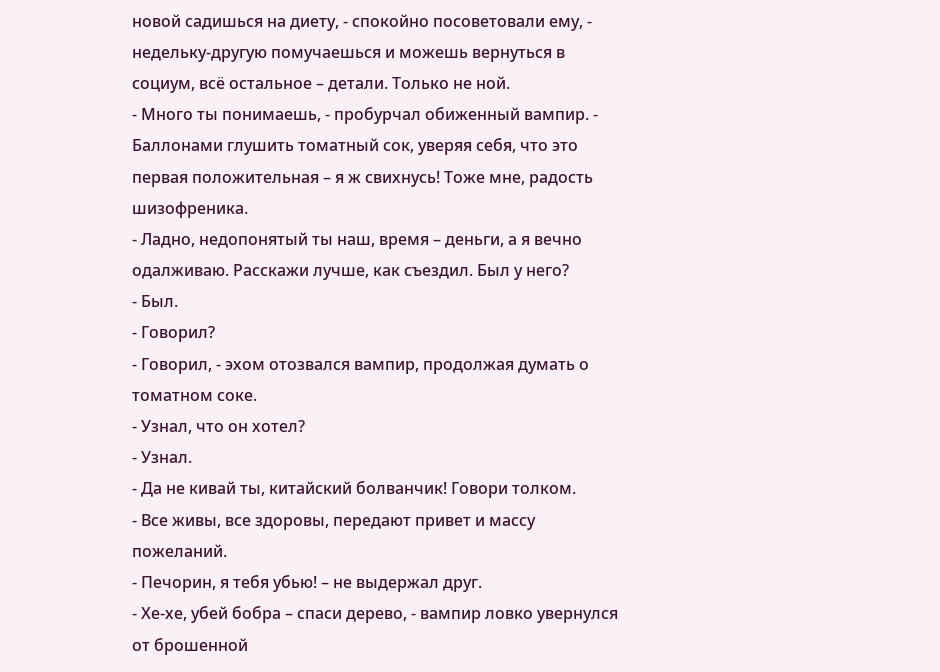новой садишься на диету, - спокойно посоветовали ему, - недельку-другую помучаешься и можешь вернуться в социум, всё остальное – детали. Только не ной.
- Много ты понимаешь, - пробурчал обиженный вампир. - Баллонами глушить томатный сок, уверяя себя, что это первая положительная – я ж свихнусь! Тоже мне, радость шизофреника.
- Ладно, недопонятый ты наш, время – деньги, а я вечно одалживаю. Расскажи лучше, как съездил. Был у него?
- Был.
- Говорил?
- Говорил, - эхом отозвался вампир, продолжая думать о томатном соке.
- Узнал, что он хотел?
- Узнал.
- Да не кивай ты, китайский болванчик! Говори толком.
- Все живы, все здоровы, передают привет и массу пожеланий.
- Печорин, я тебя убью! – не выдержал друг.
- Хе-хе, убей бобра – спаси дерево, - вампир ловко увернулся от брошенной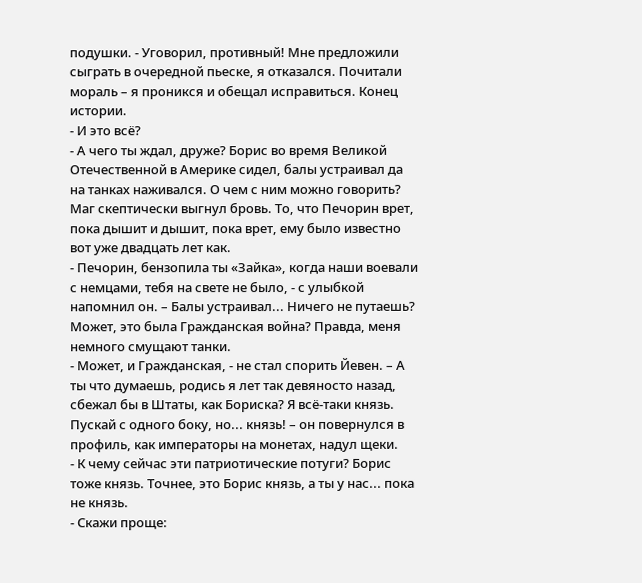подушки. - Уговорил, противный! Мне предложили сыграть в очередной пьеске, я отказался. Почитали мораль – я проникся и обещал исправиться. Конец истории.
- И это всё?
- А чего ты ждал, друже? Борис во время Великой Отечественной в Америке сидел, балы устраивал да на танках наживался. О чем с ним можно говорить?
Маг скептически выгнул бровь. То, что Печорин врет, пока дышит и дышит, пока врет, ему было известно вот уже двадцать лет как.
- Печорин, бензопила ты «Зайка», когда наши воевали с немцами, тебя на свете не было, - с улыбкой напомнил он. – Балы устраивал... Ничего не путаешь? Может, это была Гражданская война? Правда, меня немного смущают танки.
- Может, и Гражданская, - не стал спорить Йевен. – А ты что думаешь, родись я лет так девяносто назад, сбежал бы в Штаты, как Бориска? Я всё-таки князь. Пускай с одного боку, но... князь! – он повернулся в профиль, как императоры на монетах, надул щеки.
- К чему сейчас эти патриотические потуги? Борис тоже князь. Точнее, это Борис князь, а ты у нас... пока не князь.
- Скажи проще: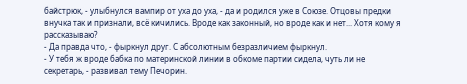байстрюк, - улыбнулся вампир от уха до уха, - да и родился уже в Союзе. Отцовы предки внучка так и признали, всё кичились. Вроде как законный, но вроде как и нет... Хотя кому я рассказываю?
- Да правда что, - фыркнул друг. С абсолютным безразличием фыркнул.
- У тебя ж вроде бабка по материнской линии в обкоме партии сидела, чуть ли не секретарь, - развивал тему Печорин.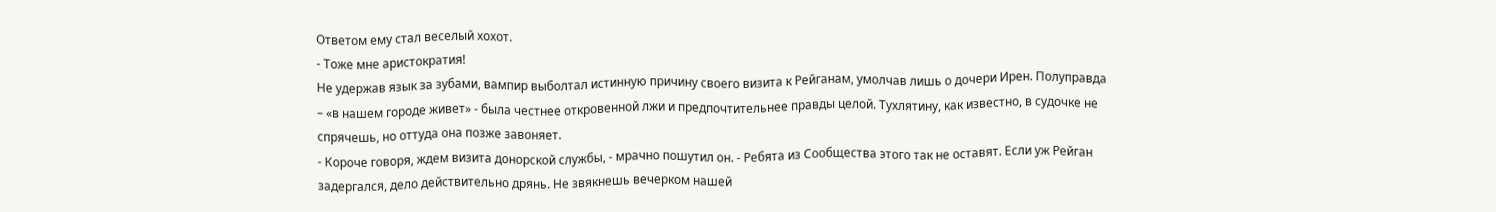Ответом ему стал веселый хохот.
- Тоже мне аристократия!
Не удержав язык за зубами, вампир выболтал истинную причину своего визита к Рейганам, умолчав лишь о дочери Ирен. Полуправда – «в нашем городе живет» - была честнее откровенной лжи и предпочтительнее правды целой. Тухлятину, как известно, в судочке не спрячешь, но оттуда она позже завоняет.
- Короче говоря, ждем визита донорской службы, - мрачно пошутил он. - Ребята из Сообщества этого так не оставят. Если уж Рейган задергался, дело действительно дрянь. Не звякнешь вечерком нашей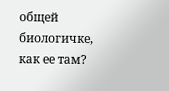общей биологичке, как ее там?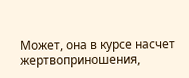Может, она в курсе насчет жертвоприношения,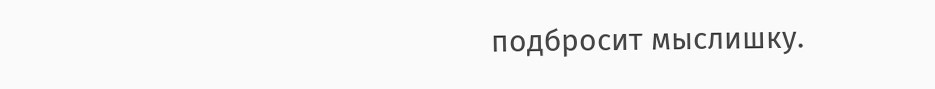подбросит мыслишку.